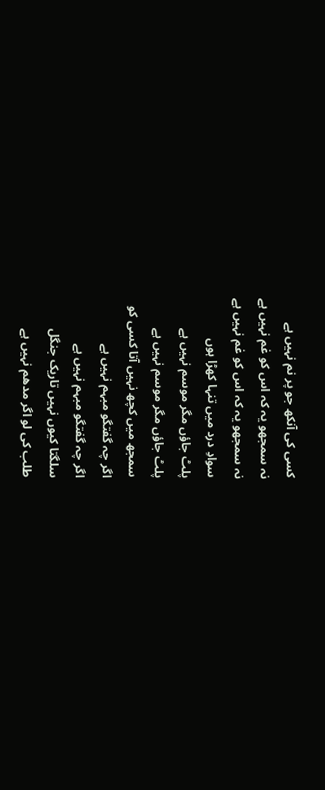کسی کی آنکھ جو پر نم نہیں ہے
نہ سمجھو یہ کہ اس کو غم نہیں ہے
نہ سمجھو یہ کہ اس کو غم نہیں ہے
سوادِ درد میں تنہا کھڑا ہوں
پلٹ جاؤں مگر موسم نہیں ہے
پلٹ جاؤں مگر موسم نہیں ہے
سمجھ میں کچھ نہیں آتا کسی کو
اگر چہ گفتگو مبہم نہیں ہے
اگر چہ گفتگو مبہم نہیں ہے
سلگتا کیوں نہیں تاریک جنگل
طلب کی لو اگر مدھم نہیں ہے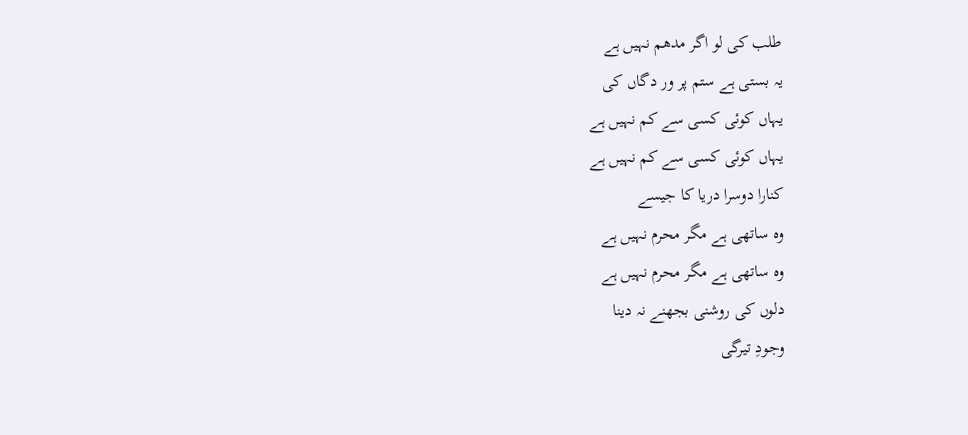طلب کی لو اگر مدھم نہیں ہے
یہ بستی ہے ستم پر ور دگاں کی
یہاں کوئی کسی سے کم نہیں ہے
یہاں کوئی کسی سے کم نہیں ہے
کنارا دوسرا دریا کا جیسے
وہ ساتھی ہے مگر محرم نہیں ہے
وہ ساتھی ہے مگر محرم نہیں ہے
دلوں کی روشنی بجھنے نہ دینا
وجودِ تیرگی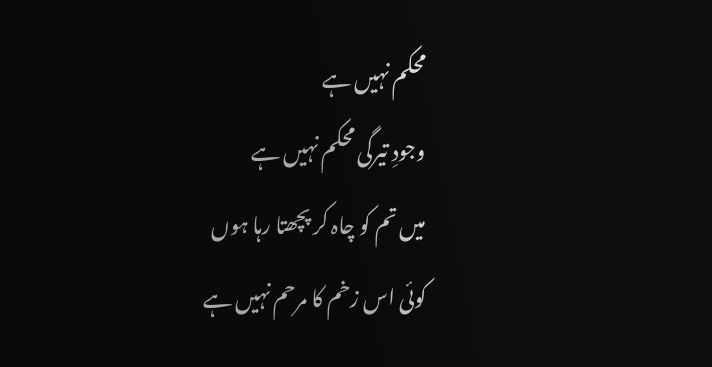محکم نہیں ہے
وجودِ تیرگی محکم نہیں ہے
میں تم کو چاہ کر پچھتا رہا ہوں
کوئی اس زخم کا مرحم نہیں ہے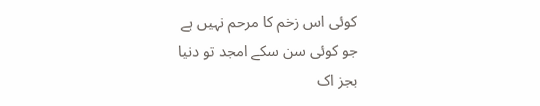کوئی اس زخم کا مرحم نہیں ہے
جو کوئی سن سکے امجد تو دنیا
بجز اک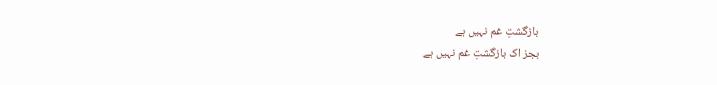بازگشتِ غم نہیں ہے
بجز اک بازگشتِ غم نہیں ہے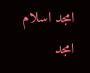امجد اسلام امجد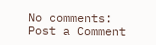No comments:
Post a Comment